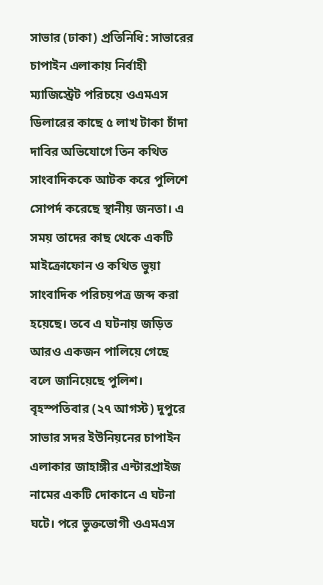সাভার (ঢাকা) প্রতিনিধি: সাভারের চাপাইন এলাকায় নির্বাহী ম্যাজিস্ট্রেট পরিচয়ে ওএমএস ডিলারের কাছে ৫ লাখ টাকা চাঁদা দাবির অভিযোগে তিন কথিত সাংবাদিককে আটক করে পুলিশে সোপর্দ করেছে স্থানীয় জনতা। এ সময় তাদের কাছ থেকে একটি মাইক্রোফোন ও কথিত ভুয়া সাংবাদিক পরিচয়পত্র জব্দ করা হয়েছে। তবে এ ঘটনায় জড়িত আরও একজন পালিয়ে গেছে বলে জানিয়েছে পুলিশ।
বৃহস্পতিবার (২৭ আগস্ট) দুপুরে সাভার সদর ইউনিয়নের চাপাইন এলাকার জাহাঙ্গীর এন্টারপ্রাইজ নামের একটি দোকানে এ ঘটনা ঘটে। পরে ভুক্তভোগী ওএমএস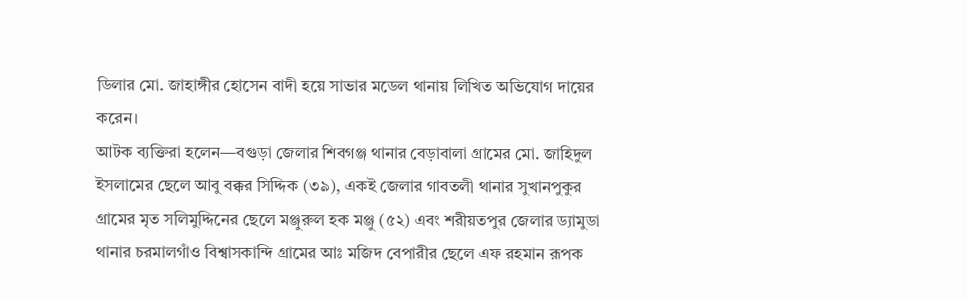ডিলার মো. জাহাঙ্গীর হোসেন বাদী হয়ে সাভার মডেল থানায় লিখিত অভিযোগ দায়ের করেন।
আটক ব্যক্তিরা হলেন—বগুড়া জেলার শিবগঞ্জ থানার বেড়াবালা গ্রামের মো. জাহিদুল ইসলামের ছেলে আবু বক্কর সিদ্দিক (৩৯), একই জেলার গাবতলী থানার সুখানপুকুর গ্রামের মৃত সলিমুদ্দিনের ছেলে মঞ্জুরুল হক মঞ্জু (৫২) এবং শরীয়তপুর জেলার ড্যামুডা থানার চরমালগাঁও বিশ্বাসকান্দি গ্রামের আঃ মজিদ বেপারীর ছেলে এফ রহমান রূপক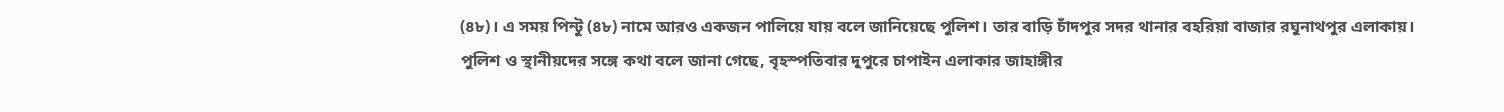(৪৮)। এ সময় পিন্টু (৪৮) নামে আরও একজন পালিয়ে যায় বলে জানিয়েছে পুলিশ। তার বাড়ি চাঁদপুর সদর থানার বহরিয়া বাজার রঘুনাথপুর এলাকায়।
পুলিশ ও স্থানীয়দের সঙ্গে কথা বলে জানা গেছে, বৃহস্পতিবার দুপুরে চাপাইন এলাকার জাহাঙ্গীর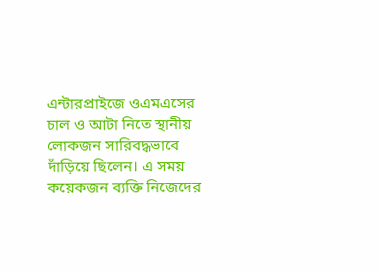এন্টারপ্রাইজে ওএমএসের চাল ও আটা নিতে স্থানীয় লোকজন সারিবদ্ধভাবে দাঁড়িয়ে ছিলেন। এ সময় কয়েকজন ব্যক্তি নিজেদের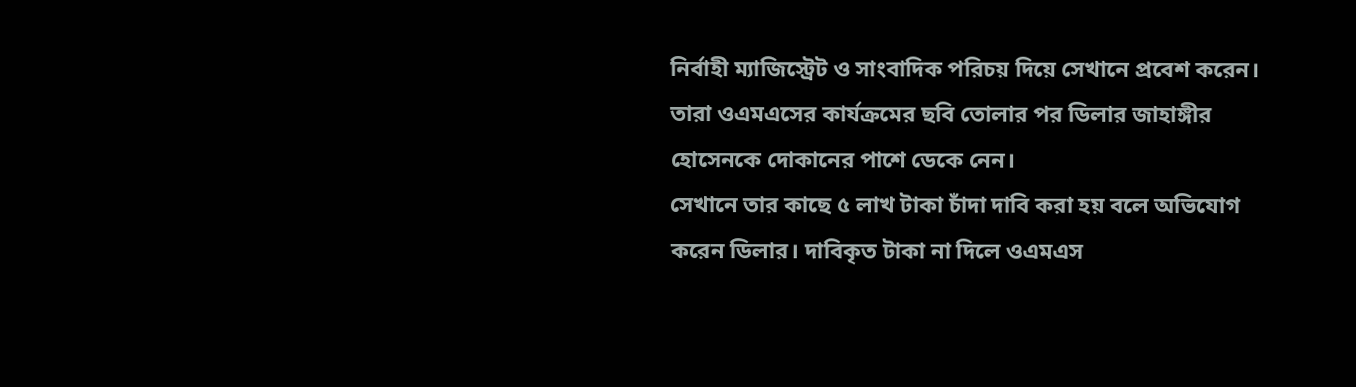নির্বাহী ম্যাজিস্ট্রেট ও সাংবাদিক পরিচয় দিয়ে সেখানে প্রবেশ করেন। তারা ওএমএসের কার্যক্রমের ছবি তোলার পর ডিলার জাহাঙ্গীর হোসেনকে দোকানের পাশে ডেকে নেন।
সেখানে তার কাছে ৫ লাখ টাকা চাঁদা দাবি করা হয় বলে অভিযোগ করেন ডিলার। দাবিকৃত টাকা না দিলে ওএমএস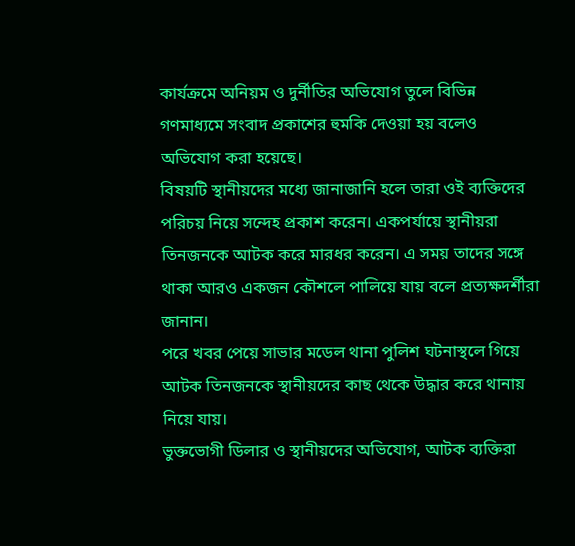কার্যক্রমে অনিয়ম ও দুর্নীতির অভিযোগ তুলে বিভিন্ন গণমাধ্যমে সংবাদ প্রকাশের হুমকি দেওয়া হয় বলেও অভিযোগ করা হয়েছে।
বিষয়টি স্থানীয়দের মধ্যে জানাজানি হলে তারা ওই ব্যক্তিদের পরিচয় নিয়ে সন্দেহ প্রকাশ করেন। একপর্যায়ে স্থানীয়রা তিনজনকে আটক করে মারধর করেন। এ সময় তাদের সঙ্গে থাকা আরও একজন কৌশলে পালিয়ে যায় বলে প্রত্যক্ষদর্শীরা জানান।
পরে খবর পেয়ে সাভার মডেল থানা পুলিশ ঘটনাস্থলে গিয়ে আটক তিনজনকে স্থানীয়দের কাছ থেকে উদ্ধার করে থানায় নিয়ে যায়।
ভুক্তভোগী ডিলার ও স্থানীয়দের অভিযোগ, আটক ব্যক্তিরা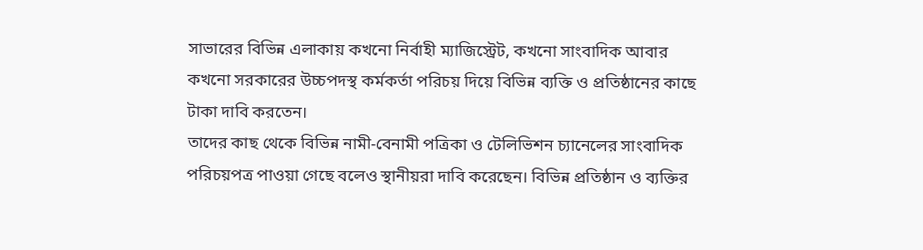সাভারের বিভিন্ন এলাকায় কখনো নির্বাহী ম্যাজিস্ট্রেট, কখনো সাংবাদিক আবার কখনো সরকারের উচ্চপদস্থ কর্মকর্তা পরিচয় দিয়ে বিভিন্ন ব্যক্তি ও প্রতিষ্ঠানের কাছে টাকা দাবি করতেন।
তাদের কাছ থেকে বিভিন্ন নামী-বেনামী পত্রিকা ও টেলিভিশন চ্যানেলের সাংবাদিক পরিচয়পত্র পাওয়া গেছে বলেও স্থানীয়রা দাবি করেছেন। বিভিন্ন প্রতিষ্ঠান ও ব্যক্তির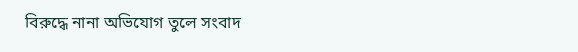বিরুদ্ধে নানা অভিযোগ তুলে সংবাদ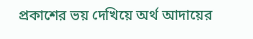প্রকাশের ভয় দেখিয়ে অর্থ আদায়ের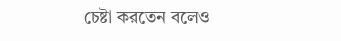চেষ্টা করতেন বলেও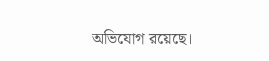অভিযোগ রয়েছে।